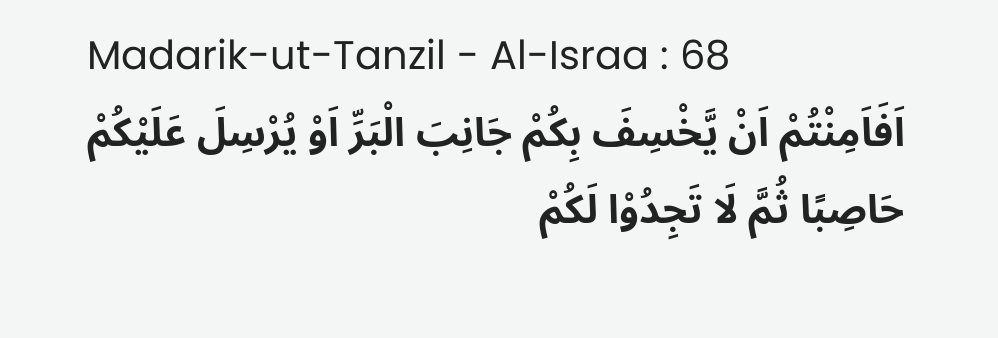Madarik-ut-Tanzil - Al-Israa : 68
اَفَاَمِنْتُمْ اَنْ یَّخْسِفَ بِكُمْ جَانِبَ الْبَرِّ اَوْ یُرْسِلَ عَلَیْكُمْ حَاصِبًا ثُمَّ لَا تَجِدُوْا لَكُمْ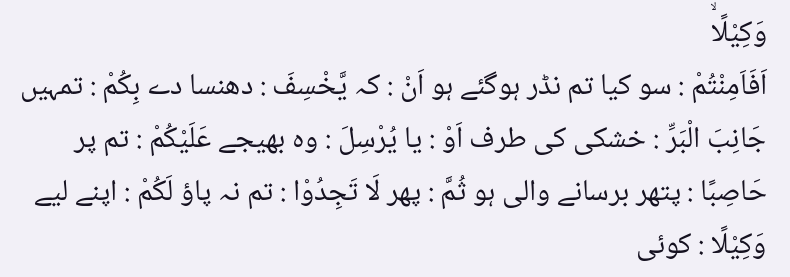وَكِیْلًاۙ
اَفَاَمِنْتُمْ : سو کیا تم نڈر ہوگئے ہو اَنْ : کہ يَّخْسِفَ : دھنسا دے بِكُمْ : تمہیں جَانِبَ الْبَرِّ : خشکی کی طرف اَوْ : یا يُرْسِلَ : وہ بھیجے عَلَيْكُمْ : تم پر حَاصِبًا : پتھر برسانے والی ہو ثُمَّ : پھر لَا تَجِدُوْا : تم نہ پاؤ لَكُمْ : اپنے لیے وَكِيْلًا : کوئی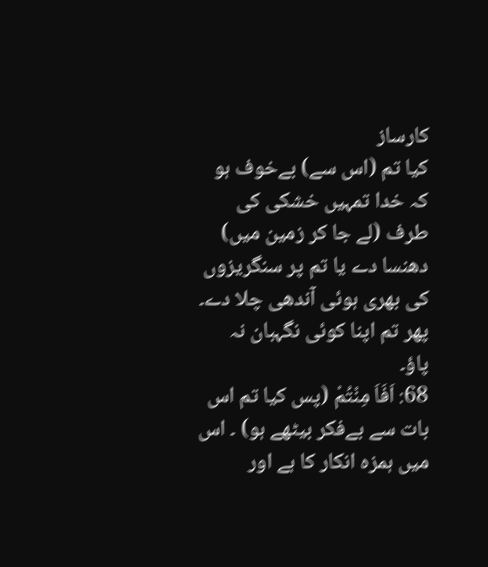کارساز
کیا تم (اس سے) بےخوف ہو کہ خدا تمہیں خشکی کی طرف (لے جا کر زمین میں) دھنسا دے یا تم پر سنگریزوں کی بھری ہوئی آندھی چلا دے۔ پھر تم اپنا کوئی نگہبان نہ پاؤ۔
68: اَفَاَ مِنْتُمْ (پس کیا تم اس بات سے بےفکر بیٹھے ہو) ۔ اس میں ہمزہ انکار کا ہے اور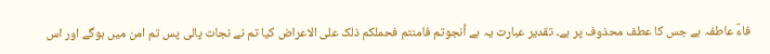فاءؔ عاطفہ ہے جس کا عطف محذوف پر ہے۔ تقدیر عبارت یہ ہے أنجوتم فامنتم فحملکم ذلک علی الاعراض کیا تم نے نجات پالی پس تم امن میں ہوگے اور اس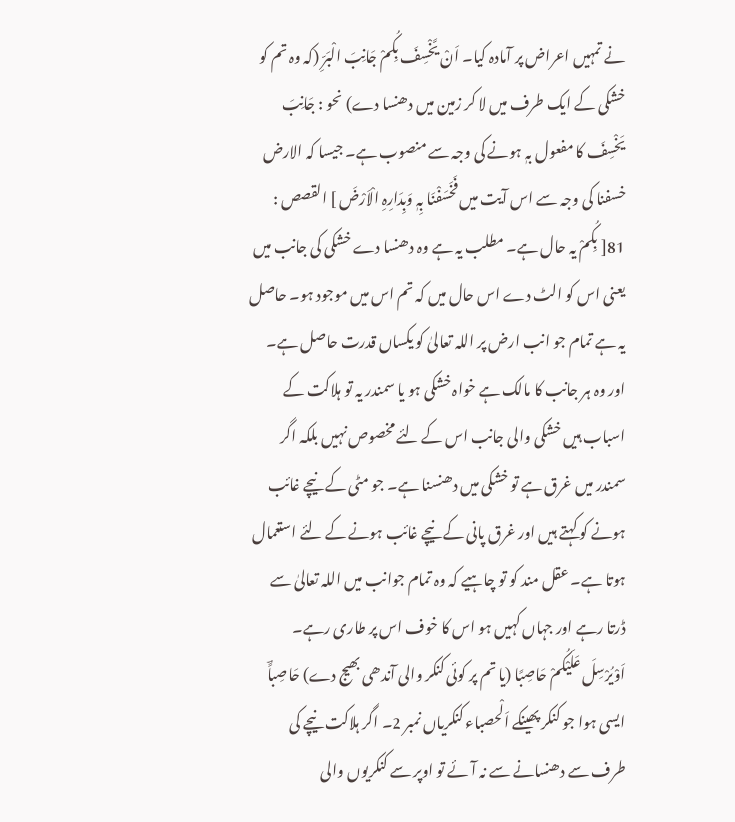نے تمہیں اعراض پر آمادہ کیا۔ اَنْ یَّخْسِفَ بِکُمْ جَانِبَ الْبَرِّ (کہ وہ تم کو خشکی کے ایک طرف میں لا کر زمین میں دھنسا دے) نحو : جَانِبَ یَخْسِفَ کا مفعول بہٖ ہونے کی وجہ سے منصوب ہے۔ جیسا کہ الارض خسفنا کی وجہ سے اس آیت میں فَخَسَفْنَا بِہٖ وَبِدَارِہِ الْاَرْضَ ] القصص : 81[ بِکُمْ یہ حال ہے۔ مطلب یہ ہے وہ دھنسا دے خشکی کی جانب میں یعنی اس کو الٹ دے اس حال میں کہ تم اس میں موجود ہو۔ حاصل یہ ہے تمام جو انب ارض پر اللہ تعالیٰ کو یکساں قدرت حاصل ہے۔ اور وہ ہر جانب کا مالک ہے خواہ خشکی ہو یا سمندر یہ تو ہلاکت کے اسباب ہیں خشکی والی جانب اس کے لئے مخصوص نہیں بلکہ اگر سمندر میں غرق ہے تو خشکی میں دھنسنا ہے۔ جو مٹی کے نیچے غائب ہونے کو کہتے ہیں اور غرق پانی کے نیچے غائب ہونے کے لئے استعمال ہوتا ہے۔ عقل مند کو تو چاہیے کہ وہ تمام جوانب میں اللہ تعالیٰ سے ڈرتا رہے اور جہاں کہیں ہو اس کا خوف اس پر طاری رہے۔ اَوْیُرْسِلَ عَلَیْکُمْ حَاصِبًا (یا تم پر کوئی کنکر والی آندھی بھیج دے) حَاصِباًؔ ایسی ہوا جو کنکر پھینکے اَلْحصباء کنکریاں نمبر 2۔ اگر ہلاکت نیچے کی طرف سے دھنسانے سے نہ آئے تو اوپر سے کنکریوں والی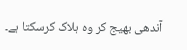آندھی بھیج کر وہ ہلاک کرسکتا ہے۔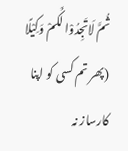ثُمَّ لَاتَجِدُوْا لَکُمْ وَکِیْلًا (پھر تم کسی کو اپنا کارساز نہ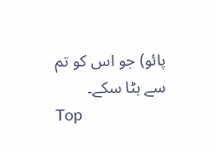پائو) جو اس کو تم سے ہٹا سکے۔
Top